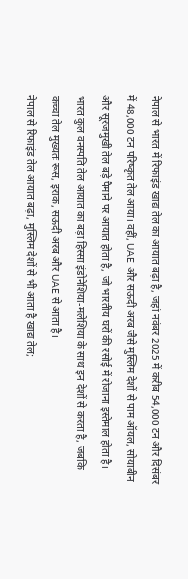नेपाल से भारत में रिफाइंड खाद्य तेल का आयात बढ़ा है, जहां नवंबर 2025 में करीब 54,000 टन और दिसंबर में 48,000 टन परिष्कृत तेल आया। वहीं, UAE और सऊदी अरब जैसे मुस्लिम देशों से पाम ऑयल, सोयाबीन और सूरजमुखी तेल बड़े पैमाने पर आयात होता है, जो भारतीय घरों की रसोई में रोजाना इस्तेमाल होता है। भारत कुल वनस्पति तेल आयात का बड़ा हिस्सा इंडोनेशिया-मलेशिया के साथ इन देशों से करता है, जबकि कच्चा तेल मुख्यतः रूस, इराक, सऊदी अरब और UAE से आता है।
नेपाल से रिफाइंड तेल आयात बढ़ा, मुस्लिम देशों से भी आता है खाद्य तेल;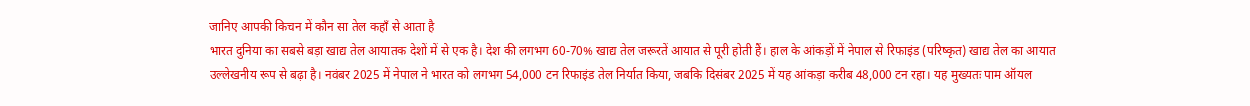जानिए आपकी किचन में कौन सा तेल कहाँ से आता है
भारत दुनिया का सबसे बड़ा खाद्य तेल आयातक देशों में से एक है। देश की लगभग 60-70% खाद्य तेल जरूरतें आयात से पूरी होती हैं। हाल के आंकड़ों में नेपाल से रिफाइंड (परिष्कृत) खाद्य तेल का आयात उल्लेखनीय रूप से बढ़ा है। नवंबर 2025 में नेपाल ने भारत को लगभग 54,000 टन रिफाइंड तेल निर्यात किया, जबकि दिसंबर 2025 में यह आंकड़ा करीब 48,000 टन रहा। यह मुख्यतः पाम ऑयल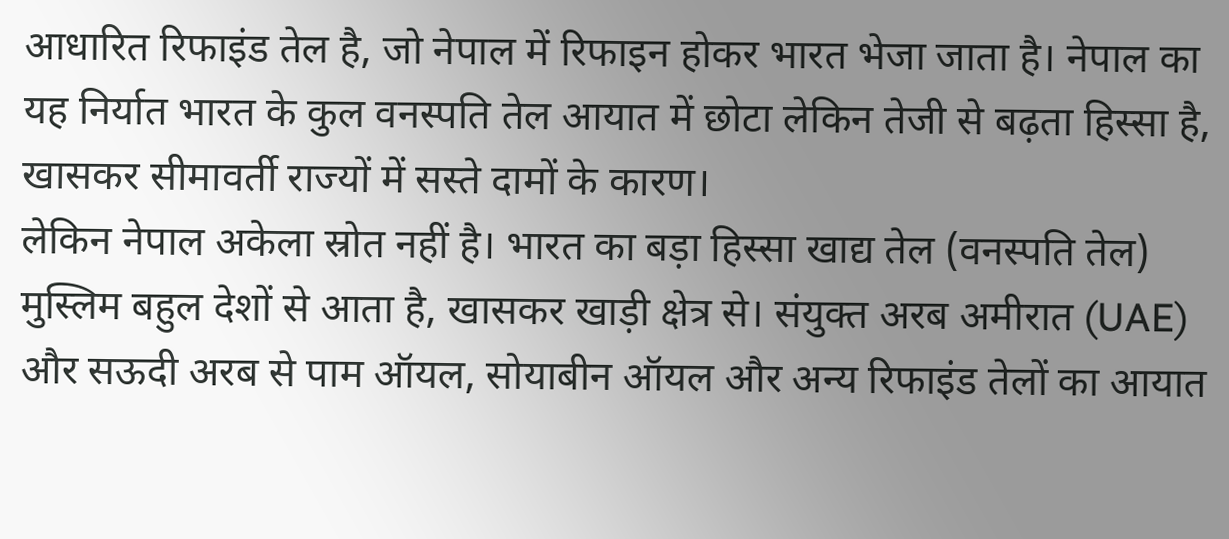आधारित रिफाइंड तेल है, जो नेपाल में रिफाइन होकर भारत भेजा जाता है। नेपाल का यह निर्यात भारत के कुल वनस्पति तेल आयात में छोटा लेकिन तेजी से बढ़ता हिस्सा है, खासकर सीमावर्ती राज्यों में सस्ते दामों के कारण।
लेकिन नेपाल अकेला स्रोत नहीं है। भारत का बड़ा हिस्सा खाद्य तेल (वनस्पति तेल) मुस्लिम बहुल देशों से आता है, खासकर खाड़ी क्षेत्र से। संयुक्त अरब अमीरात (UAE) और सऊदी अरब से पाम ऑयल, सोयाबीन ऑयल और अन्य रिफाइंड तेलों का आयात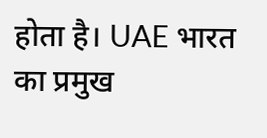होता है। UAE भारत का प्रमुख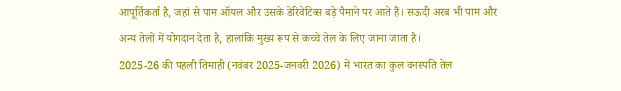आपूर्तिकर्ता है, जहां से पाम ऑयल और उसके डेरिवेटिव्स बड़े पैमाने पर आते हैं। सऊदी अरब भी पाम और अन्य तेलों में योगदान देता है, हालांकि मुख्य रूप से कच्चे तेल के लिए जाना जाता है।
2025-26 की पहली तिमाही (नवंबर 2025-जनवरी 2026) में भारत का कुल वनस्पति तेल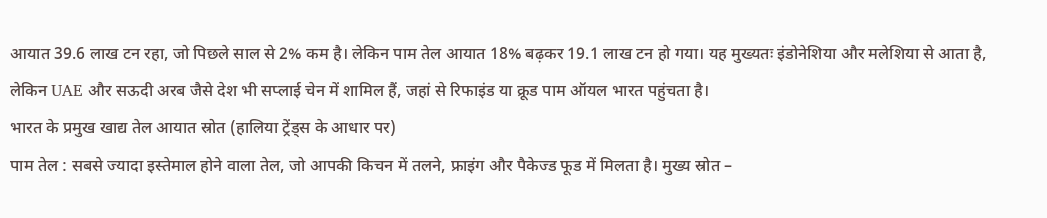आयात 39.6 लाख टन रहा, जो पिछले साल से 2% कम है। लेकिन पाम तेल आयात 18% बढ़कर 19.1 लाख टन हो गया। यह मुख्यतः इंडोनेशिया और मलेशिया से आता है, लेकिन UAE और सऊदी अरब जैसे देश भी सप्लाई चेन में शामिल हैं, जहां से रिफाइंड या क्रूड पाम ऑयल भारत पहुंचता है।
भारत के प्रमुख खाद्य तेल आयात स्रोत (हालिया ट्रेंड्स के आधार पर)
पाम तेल : सबसे ज्यादा इस्तेमाल होने वाला तेल, जो आपकी किचन में तलने, फ्राइंग और पैकेज्ड फूड में मिलता है। मुख्य स्रोत –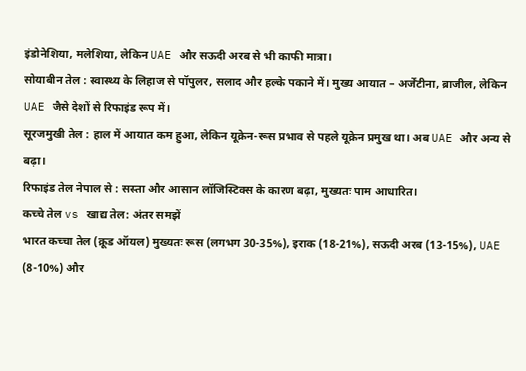इंडोनेशिया, मलेशिया, लेकिन UAE और सऊदी अरब से भी काफी मात्रा।
सोयाबीन तेल : स्वास्थ्य के लिहाज से पॉपुलर, सलाद और हल्के पकाने में। मुख्य आयात – अर्जेंटीना, ब्राजील, लेकिन UAE जैसे देशों से रिफाइंड रूप में।
सूरजमुखी तेल : हाल में आयात कम हुआ, लेकिन यूक्रेन-रूस प्रभाव से पहले यूक्रेन प्रमुख था। अब UAE और अन्य से बढ़ा।
रिफाइंड तेल नेपाल से : सस्ता और आसान लॉजिस्टिक्स के कारण बढ़ा, मुख्यतः पाम आधारित।
कच्चे तेल vs खाद्य तेल: अंतर समझें
भारत कच्चा तेल (क्रूड ऑयल) मुख्यतः रूस (लगभग 30-35%), इराक (18-21%), सऊदी अरब (13-15%), UAE (8-10%) और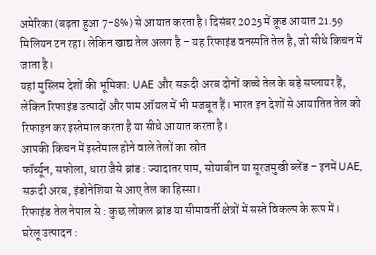अमेरिका (बढ़ता हुआ 7-8%) से आयात करता है। दिसंबर 2025 में क्रूड आयात 21.59 मिलियन टन रहा। लेकिन खाद्य तेल अलग है – यह रिफाइंड वनस्पति तेल है, जो सीधे किचन में जाता है।
यहां मुस्लिम देशों की भूमिका: UAE और सऊदी अरब दोनों कच्चे तेल के बड़े सप्लायर हैं, लेकिन रिफाइंड उत्पादों और पाम ऑयल में भी मजबूत हैं। भारत इन देशों से आयातित तेल को रिफाइन कर इस्तेमाल करता है या सीधे आयात करता है।
आपकी किचन में इस्तेमाल होने वाले तेलों का स्रोत
फॉर्च्यून, सफोला, धारा जैसे ब्रांड : ज्यादातर पाम, सोयाबीन या सूरजमुखी ब्लेंड – इनमें UAE, सऊदी अरब, इंडोनेशिया से आए तेल का हिस्सा।
रिफाइंड तेल नेपाल से : कुछ लोकल ब्रांड या सीमावर्ती क्षेत्रों में सस्ते विकल्प के रूप में।
घरेलू उत्पादन :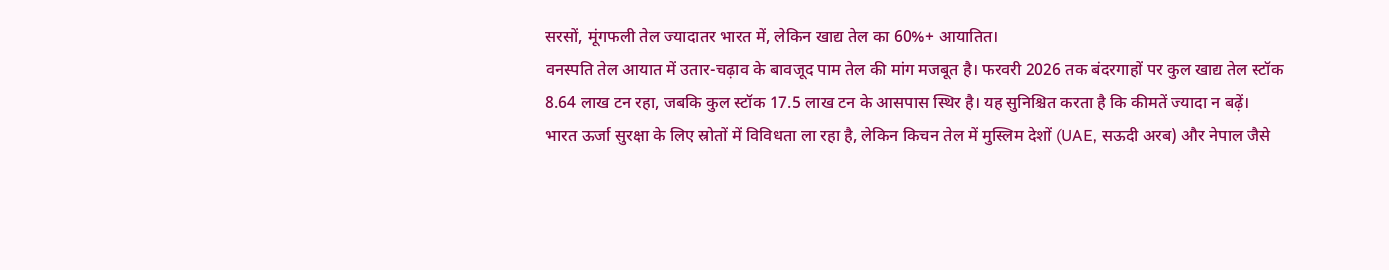सरसों, मूंगफली तेल ज्यादातर भारत में, लेकिन खाद्य तेल का 60%+ आयातित।
वनस्पति तेल आयात में उतार-चढ़ाव के बावजूद पाम तेल की मांग मजबूत है। फरवरी 2026 तक बंदरगाहों पर कुल खाद्य तेल स्टॉक 8.64 लाख टन रहा, जबकि कुल स्टॉक 17.5 लाख टन के आसपास स्थिर है। यह सुनिश्चित करता है कि कीमतें ज्यादा न बढ़ें।
भारत ऊर्जा सुरक्षा के लिए स्रोतों में विविधता ला रहा है, लेकिन किचन तेल में मुस्लिम देशों (UAE, सऊदी अरब) और नेपाल जैसे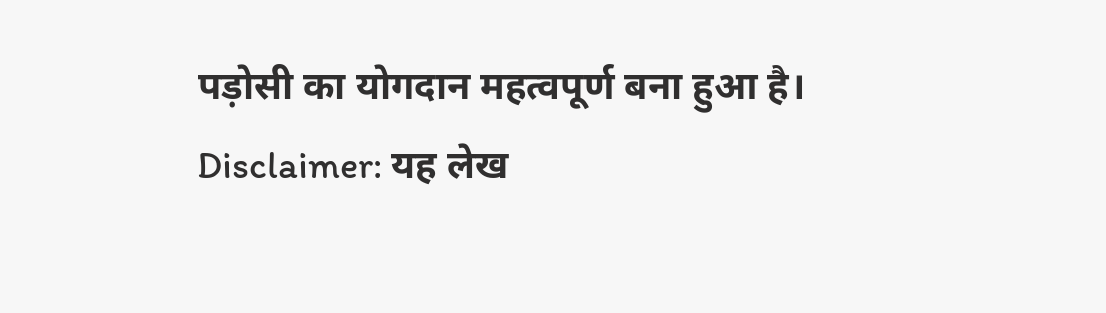पड़ोसी का योगदान महत्वपूर्ण बना हुआ है।
Disclaimer: यह लेख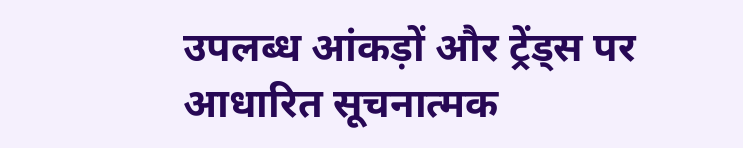उपलब्ध आंकड़ों और ट्रेंड्स पर आधारित सूचनात्मक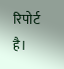रिपोर्ट है।